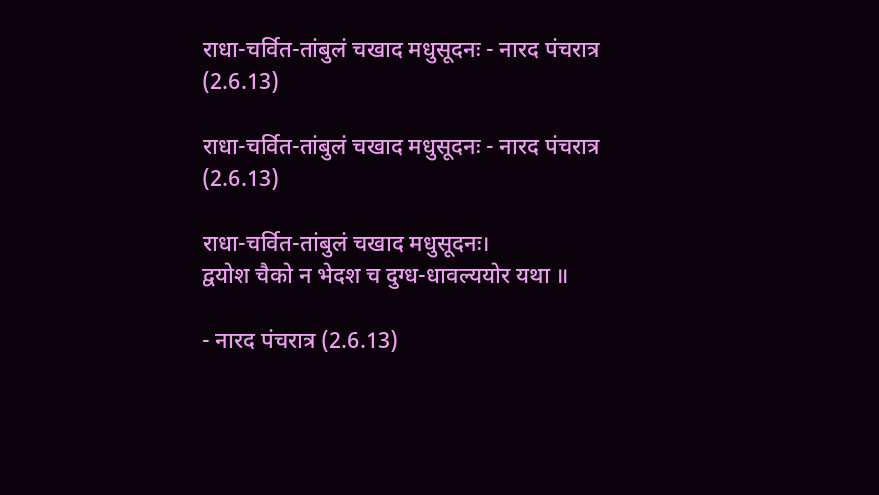राधा-चर्वित-तांबुलं चखाद मधुसूदनः - नारद पंचरात्र (2.6.13)

राधा-चर्वित-तांबुलं चखाद मधुसूदनः - नारद पंचरात्र (2.6.13)

राधा-चर्वित-तांबुलं चखाद मधुसूदनः।
द्वयोश चैको न भेदश च दुग्ध-धावल्ययोर यथा ॥

- नारद पंचरात्र (2.6.13)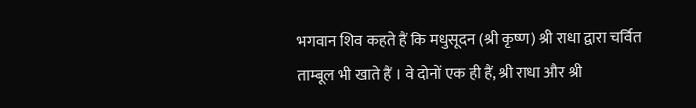भगवान शिव कहते हैं कि मधुसूदन (श्री कृष्ण) श्री राधा द्वारा चर्वित ताम्बूल भी खाते हैं । वे दोनों एक ही हैं, श्री राधा और श्री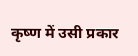कृष्ण में उसी प्रकार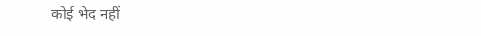कोई भेद नहीं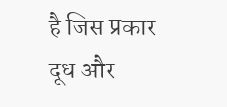है जिस प्रकार दूध और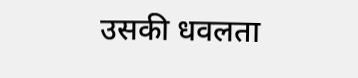उसकी धवलता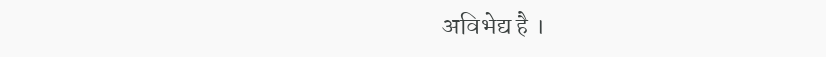अविभेद्य है ।